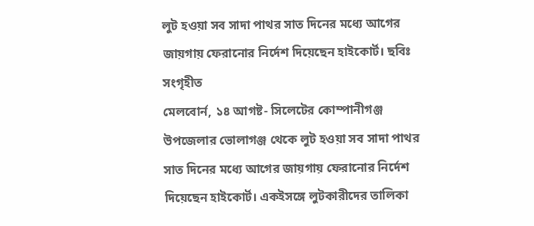লুট হওয়া সব সাদা পাথর সাত দিনের মধ্যে আগের জায়গায় ফেরানোর নির্দেশ দিয়েছেন হাইকোর্ট। ছবিঃ সংগৃহীত
মেলবোর্ন, ১৪ আগষ্ট- সিলেটের কোম্পানীগঞ্জ উপজেলার ভোলাগঞ্জ থেকে লুট হওয়া সব সাদা পাথর সাত দিনের মধ্যে আগের জায়গায় ফেরানোর নির্দেশ দিয়েছেন হাইকোর্ট। একইসঙ্গে লুটকারীদের তালিকা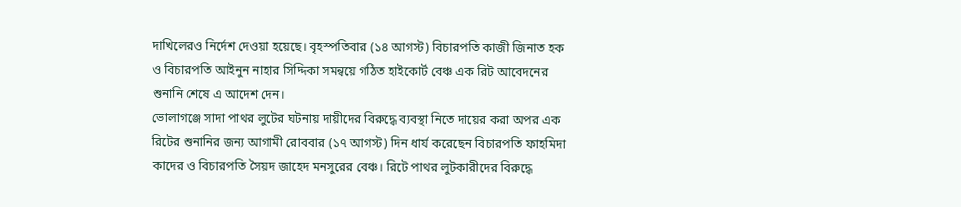দাখিলেরও নির্দেশ দেওয়া হয়েছে। বৃহস্পতিবার (১৪ আগস্ট) বিচারপতি কাজী জিনাত হক ও বিচারপতি আইনুন নাহার সিদ্দিকা সমন্বয়ে গঠিত হাইকোর্ট বেঞ্চ এক রিট আবেদনের শুনানি শেষে এ আদেশ দেন।
ভোলাগঞ্জে সাদা পাথর লুটের ঘটনায় দায়ীদের বিরুদ্ধে ব্যবস্থা নিতে দায়ের করা অপর এক রিটের শুনানির জন্য আগামী রোববার (১৭ আগস্ট) দিন ধার্য করেছেন বিচারপতি ফাহমিদা কাদের ও বিচারপতি সৈয়দ জাহেদ মনসুরের বেঞ্চ। রিটে পাথর লুটকারীদের বিরুদ্ধে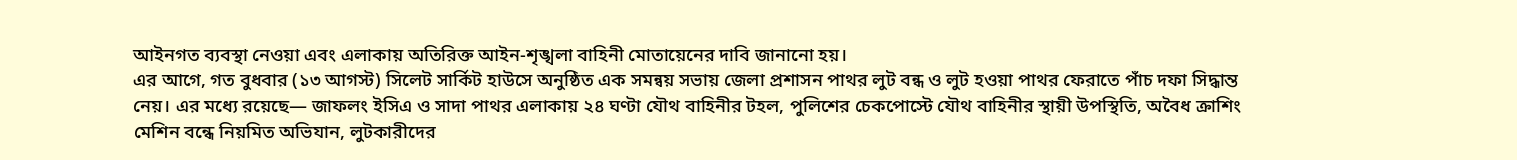আইনগত ব্যবস্থা নেওয়া এবং এলাকায় অতিরিক্ত আইন-শৃঙ্খলা বাহিনী মোতায়েনের দাবি জানানো হয়।
এর আগে, গত বুধবার (১৩ আগস্ট) সিলেট সার্কিট হাউসে অনুষ্ঠিত এক সমন্বয় সভায় জেলা প্রশাসন পাথর লুট বন্ধ ও লুট হওয়া পাথর ফেরাতে পাঁচ দফা সিদ্ধান্ত নেয়। এর মধ্যে রয়েছে— জাফলং ইসিএ ও সাদা পাথর এলাকায় ২৪ ঘণ্টা যৌথ বাহিনীর টহল, পুলিশের চেকপোস্টে যৌথ বাহিনীর স্থায়ী উপস্থিতি, অবৈধ ক্রাশিং মেশিন বন্ধে নিয়মিত অভিযান, লুটকারীদের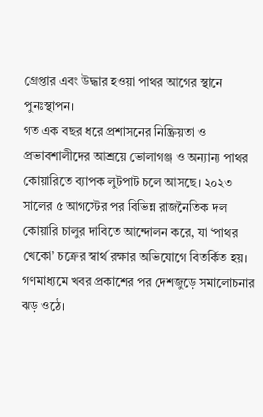গ্রেপ্তার এবং উদ্ধার হওয়া পাথর আগের স্থানে পুনঃস্থাপন।
গত এক বছর ধরে প্রশাসনের নিষ্ক্রিয়তা ও প্রভাবশালীদের আশ্রয়ে ভোলাগঞ্জ ও অন্যান্য পাথর কোয়ারিতে ব্যাপক লুটপাট চলে আসছে। ২০২৩ সালের ৫ আগস্টের পর বিভিন্ন রাজনৈতিক দল কোয়ারি চালুর দাবিতে আন্দোলন করে, যা ‘পাথর খেকো’ চক্রের স্বার্থ রক্ষার অভিযোগে বিতর্কিত হয়। গণমাধ্যমে খবর প্রকাশের পর দেশজুড়ে সমালোচনার ঝড় ওঠে।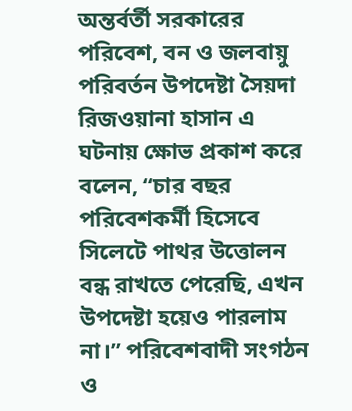অন্তর্বর্তী সরকারের পরিবেশ, বন ও জলবায়ু পরিবর্তন উপদেষ্টা সৈয়দা রিজওয়ানা হাসান এ ঘটনায় ক্ষোভ প্রকাশ করে বলেন, “চার বছর পরিবেশকর্মী হিসেবে সিলেটে পাথর উত্তোলন বন্ধ রাখতে পেরেছি, এখন উপদেষ্টা হয়েও পারলাম না।” পরিবেশবাদী সংগঠন ও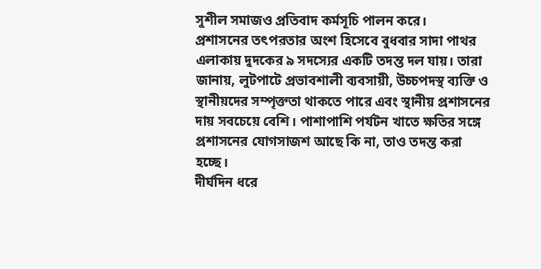সুশীল সমাজও প্রতিবাদ কর্মসূচি পালন করে।
প্রশাসনের তৎপরতার অংশ হিসেবে বুধবার সাদা পাথর এলাকায় দুদকের ৯ সদস্যের একটি তদন্ত দল যায়। তারা জানায়, লুটপাটে প্রভাবশালী ব্যবসায়ী, উচ্চপদস্থ ব্যক্তি ও স্থানীয়দের সম্পৃক্ততা থাকতে পারে এবং স্থানীয় প্রশাসনের দায় সবচেয়ে বেশি। পাশাপাশি পর্যটন খাতে ক্ষতির সঙ্গে প্রশাসনের যোগসাজশ আছে কি না, তাও তদন্ত করা হচ্ছে।
দীর্ঘদিন ধরে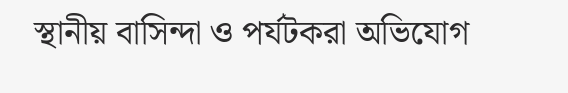স্থানীয় বাসিন্দা ও পর্যটকরা অভিযোগ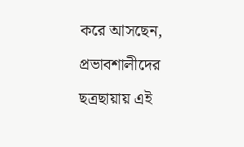করে আসছেন, প্রভাবশালীদের ছত্রছায়ায় এই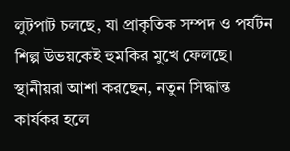লুটপাট চলছে, যা প্রাকৃতিক সম্পদ ও পর্যটন শিল্প উভয়কেই হুমকির মুখে ফেলছে। স্থানীয়রা আশা করছেন, নতুন সিদ্ধান্ত কার্যকর হলে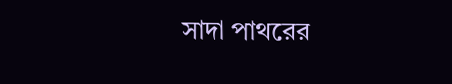সাদা পাথরের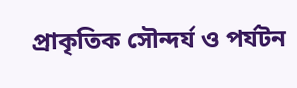প্রাকৃতিক সৌন্দর্য ও পর্যটন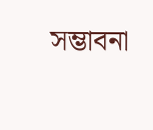সম্ভাবনা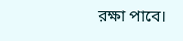রক্ষা পাবে।